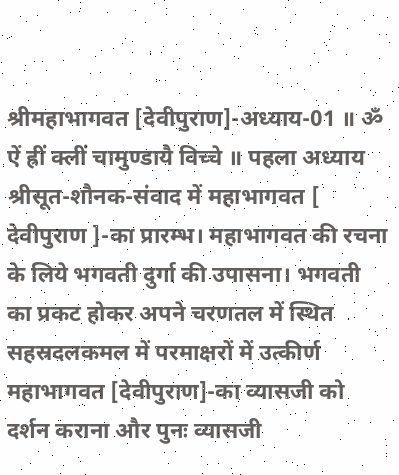श्रीमहाभागवत [देवीपुराण]-अध्याय-01 ॥ ॐ ऐं ह्रीं क्लीं चामुण्डायै विच्चे ॥ पहला अध्याय श्रीसूत-शौनक-संवाद में महाभागवत [ देवीपुराण ]-का प्रारम्भ। महाभागवत की रचना के लिये भगवती दुर्गा की उपासना। भगवती का प्रकट होकर अपने चरणतल में स्थित सहस्रदलकमल में परमाक्षरों में उत्कीर्ण महाभागवत [देवीपुराण]-का व्यासजी को दर्शन कराना और पुनः व्यासजी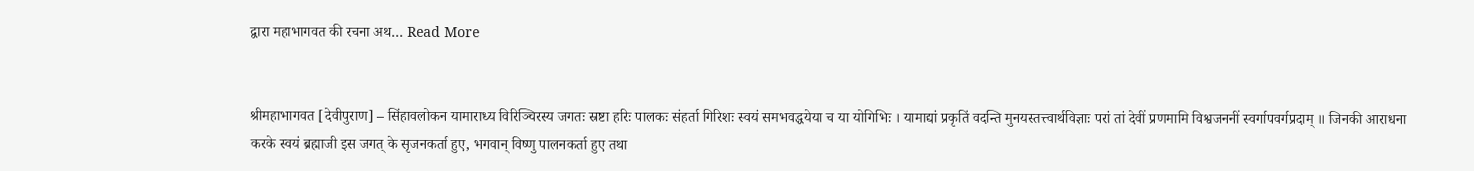द्वारा महाभागवत की रचना अथ… Read More


श्रीमहाभागवत [देवीपुराण] – सिंहावलोकन यामाराध्य विरिञ्चिरस्य जगतः स्रष्टा हरिः पालकः संहर्ता गिरिशः स्वयं समभवद्धयेया च या योगिभिः । यामाद्यां प्रकृतिं वदन्ति मुनयस्तत्त्वार्थविज्ञाः परां तां देवीं प्रणमामि विश्वजननीं स्वर्गापवर्गप्रदाम् ॥ जिनकी आराधना करके स्वयं ब्रह्माजी इस जगत् के सृजनकर्ता हुए, भगवान् विष्णु पालनकर्ता हुए तथा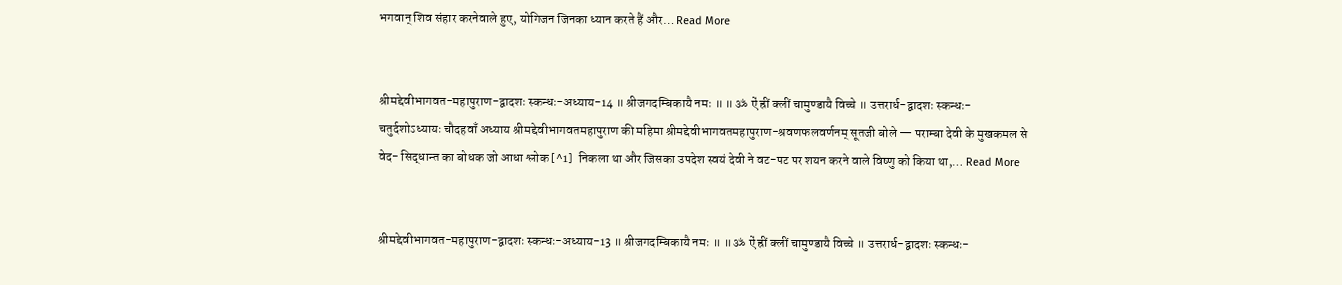भगवान् शिव संहार करनेवाले हुए, योगिजन जिनका ध्यान करते हैं और… Read More


श्रीमद्देवीभागवत-महापुराण-द्वादशः स्कन्धः-अध्याय-14 ॥ श्रीजगदम्बिकायै नमः ॥ ॥ ॐ ऐं ह्रीं क्लीं चामुण्डायै विच्चे ॥ उत्तरार्ध-द्वादशः स्कन्धः-चतुर्दशोऽध्यायः चौदहवाँ अध्याय श्रीमद्देवीभागवतमहापुराण की महिमा श्रीमद्देवीभागवतमहापुराण-श्रवणफलवर्णनम् सूतजी बोले — पराम्बा देवी के मुखकमल से वेद- सिद्धान्त का बोधक जो आधा श्लोक [^1]  निकला था और जिसका उपदेश स्वयं देवी ने वट-पट पर शयन करने वाले विष्णु को किया था,… Read More


श्रीमद्देवीभागवत-महापुराण-द्वादशः स्कन्धः-अध्याय-13 ॥ श्रीजगदम्बिकायै नमः ॥ ॥ ॐ ऐं ह्रीं क्लीं चामुण्डायै विच्चे ॥ उत्तरार्ध-द्वादशः स्कन्धः-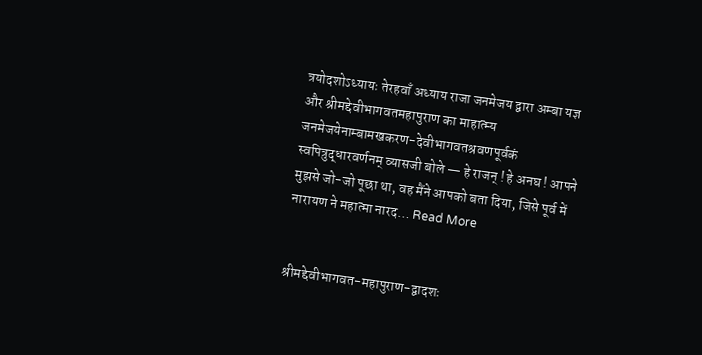त्रयोदशोऽध्यायः तेरहवाँ अध्याय राजा जनमेजय द्वारा अम्बा यज्ञ और श्रीमद्देवीभागवतमहापुराण का माहात्म्य जनमेजयेनाम्बामखकरण-देवीभागवतश्रवणपूर्वकं स्वपित्रुद्धारवर्णनम् व्यासजी बोले — हे राजन् ! हे अनघ ! आपने मुझसे जो-जो पूछा था, वह मैंने आपको बता दिया, जिसे पूर्व में नारायण ने महात्मा नारद… Read More


श्रीमद्देवीभागवत-महापुराण-द्वादशः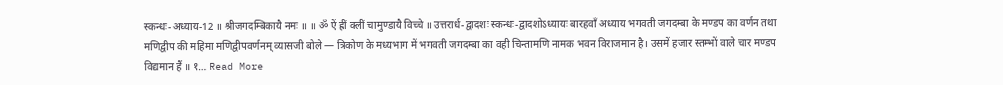स्कन्धः-अध्याय-12 ॥ श्रीजगदम्बिकायै नमः ॥ ॥ ॐ ऐं ह्रीं क्लीं चामुण्डायै विच्चे ॥ उत्तरार्ध-द्वादशः स्कन्धः-द्वादशोऽध्यायः बारहवाँ अध्याय भगवती जगदम्बा के मण्डप का वर्णन तथा मणिद्वीप की महिमा मणिद्वीपवर्णनम् व्यासजी बोले — त्रिकोण के मध्यभाग में भगवती जगदम्बा का वही चिन्तामणि नामक भवन विराजमान है। उसमें हजार स्तम्भों वाले चार मण्डप विद्यमान हैं ॥ १… Read More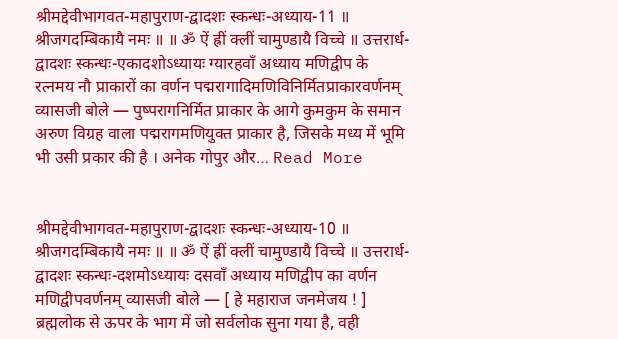श्रीमद्देवीभागवत-महापुराण-द्वादशः स्कन्धः-अध्याय-11 ॥ श्रीजगदम्बिकायै नमः ॥ ॥ ॐ ऐं ह्रीं क्लीं चामुण्डायै विच्चे ॥ उत्तरार्ध-द्वादशः स्कन्धः-एकादशोऽध्यायः ग्यारहवाँ अध्याय मणिद्वीप के रत्नमय नौ प्राकारों का वर्णन पद्मरागादिमणिविनिर्मितप्राकारवर्णनम् व्यासजी बोले — पुष्परागनिर्मित प्राकार के आगे कुमकुम के समान अरुण विग्रह वाला पद्मरागमणियुक्त प्राकार है, जिसके मध्य में भूमि भी उसी प्रकार की है । अनेक गोपुर और… Read More


श्रीमद्देवीभागवत-महापुराण-द्वादशः स्कन्धः-अध्याय-10 ॥ श्रीजगदम्बिकायै नमः ॥ ॥ ॐ ऐं ह्रीं क्लीं चामुण्डायै विच्चे ॥ उत्तरार्ध-द्वादशः स्कन्धः-दशमोऽध्यायः दसवाँ अध्याय मणिद्वीप का वर्णन मणिद्वीपवर्णनम् व्यासजी बोले — [ हे महाराज जनमेजय ! ] ब्रह्मलोक से ऊपर के भाग में जो सर्वलोक सुना गया है, वही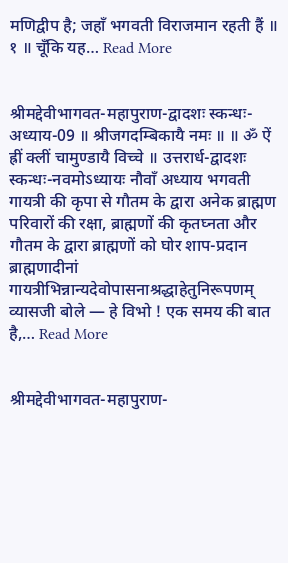मणिद्वीप है; जहाँ भगवती विराजमान रहती हैं ॥ १ ॥ चूँकि यह… Read More


श्रीमद्देवीभागवत-महापुराण-द्वादशः स्कन्धः-अध्याय-09 ॥ श्रीजगदम्बिकायै नमः ॥ ॥ ॐ ऐं ह्रीं क्लीं चामुण्डायै विच्चे ॥ उत्तरार्ध-द्वादशः स्कन्धः-नवमोऽध्यायः नौवाँ अध्याय भगवती गायत्री की कृपा से गौतम के द्वारा अनेक ब्राह्मण परिवारों की रक्षा, ब्राह्मणों की कृतघ्नता और गौतम के द्वारा ब्राह्मणों को घोर शाप-प्रदान ब्राह्मणादीनां गायत्रीभिन्नान्यदेवोपासनाश्रद्धाहेतुनिरूपणम् व्यासजी बोले — हे विभो ! एक समय की बात है,… Read More


श्रीमद्देवीभागवत-महापुराण-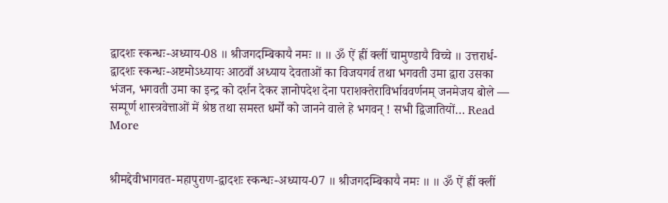द्वादशः स्कन्धः-अध्याय-08 ॥ श्रीजगदम्बिकायै नमः ॥ ॥ ॐ ऐं ह्रीं क्लीं चामुण्डायै विच्चे ॥ उत्तरार्ध-द्वादशः स्कन्धः-अष्टमोऽध्यायः आठवाँ अध्याय देवताओं का विजयगर्व तथा भगवती उमा द्वारा उसका भंजन, भगवती उमा का इन्द्र को दर्शन देकर ज्ञानोपदेश देना पराशक्तेराविर्भाववर्णनम् जनमेजय बोले — सम्पूर्ण शास्त्रवेत्ताओं में श्रेष्ठ तथा समस्त धर्मों को जानने वाले हे भगवन् ! सभी द्विजातियों… Read More


श्रीमद्देवीभागवत-महापुराण-द्वादशः स्कन्धः-अध्याय-07 ॥ श्रीजगदम्बिकायै नमः ॥ ॥ ॐ ऐं ह्रीं क्लीं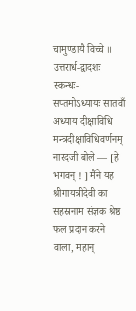चामुण्डायै विच्चे ॥ उत्तरार्ध-द्वादशः स्कन्धः-सप्तमोऽध्यायः सातवाँ अध्याय दीक्षाविधि मन्त्रदीक्षाविधिवर्णनम् नारदजी बोले — [हे भगवन् ! ] मैंने यह श्रीगायत्रीदेवी का सहस्रनाम संज्ञक श्रेष्ठ फल प्रदान करने वाला, महान्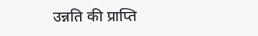उन्नति की प्राप्ति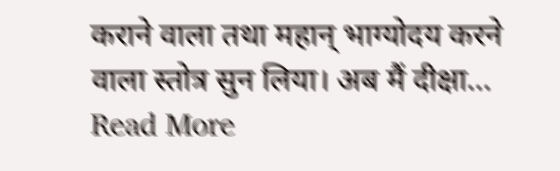कराने वाला तथा महान् भाग्योदय करने वाला स्तोत्र सुन लिया। अब मैं दीक्षा… Read More